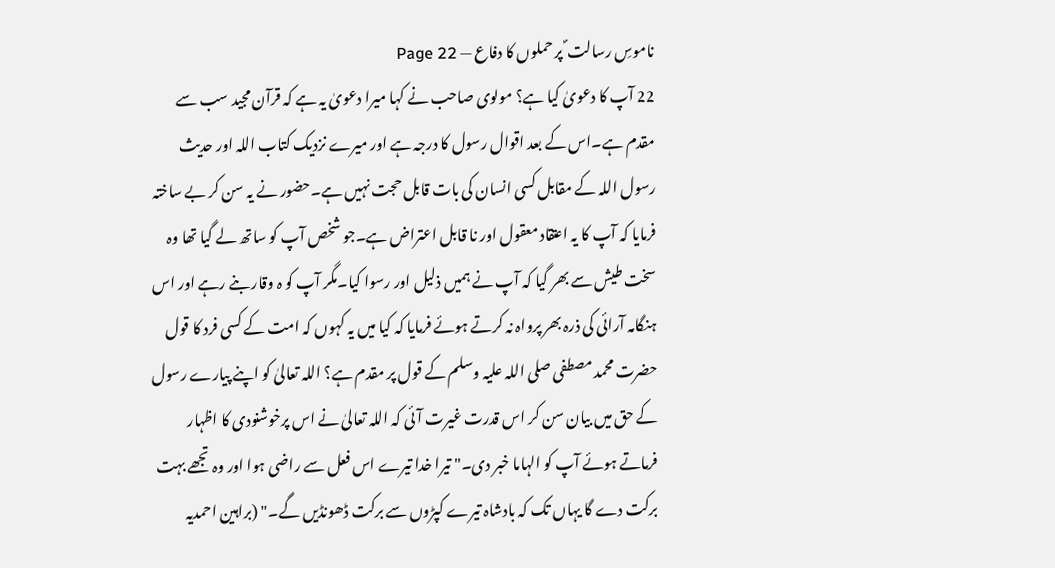ناموسِ رسالت ؐ پر حملوں کا دفاع — Page 22
22 آپ کا دعویٰ کیا ہے؟ مولوی صاحب نے کہا میرا دعویٰ یہ ہے کہ قرآن مجید سب سے مقدم ہے۔اس کے بعد اقوال رسول کا درجہ ہے اور میرے نزدیک کتاب اللہ اور حدیث رسول اللہ کے مقابل کسی انسان کی بات قابل حجت نہیں ہے۔حضور نے یہ سن کر بے ساختہ فرمایا کہ آپ کا یہ اعتقاد معقول اور نا قابل اعتراض ہے۔جو شخص آپ کو ساتھ لے گیا تھا وہ سخت طیش سے بھر گیا کہ آپ نے ہمیں ذلیل اور رسوا کیا۔مگر آپ کو ہ وقار بنے رہے اور اس ہنگامہ آرائی کی ذرہ بھر پرواہ نہ کرتے ہوئے فرمایا کہ کیا میں یہ کہوں کہ امت کے کسی فرد کا قول حضرت محمد مصطفی صلی اللہ علیہ وسلم کے قول پر مقدم ہے؟ اللہ تعالیٰ کو اپنے پیارے رسول کے حق میں بیان سن کر اس قدرت غیرت آئی کہ اللہ تعالیٰ نے اس پرخوشنودی کا اظہار فرماتے ہوئے آپ کو الہاما خبر دی۔" تیرا خدا تیرے اس فعل سے راضی ہوا اور وہ تجھے بہت برکت دے گا یہاں تک کہ بادشاہ تیرے کپڑوں سے برکت ڈھونڈیں گے۔" (براہین احمدیہ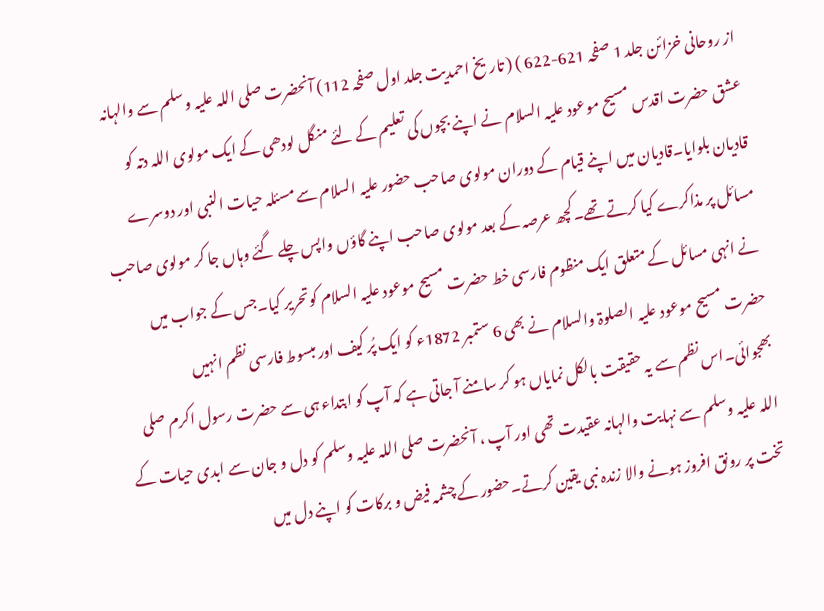از روحانی خزائن جلد 1 صفحہ 621-622 ) ( تاریخ احمدیت جلد اول صفحہ 112) آنحضرت صلی اللہ علیہ وسلم سے والہانہ عشق حضرت اقدس مسیح موعود علیہ السلام نے اپنے بچوں کی تعلیم کے لئے منگل لودھی کے ایک مولوی اللہ دتہ کو قادیان بلوایا۔قادیان میں اپنے قیام کے دوران مولوی صاحب حضور علیہ السلام سے مسئلہ حیات النبی اور دوسرے مسائل پر مذاکرے کیا کرتے تھے۔کچھ عرصہ کے بعد مولوی صاحب اپنے گاؤں واپس چلے گئے وہاں جا کر مولوی صاحب نے انہی مسائل کے متعلق ایک منظوم فارسی خط حضرت مسیح موعود علیہ السلام کوتحریر کیا۔جس کے جواب میں حضرت مسیح موعود علیہ الصلوۃ والسلام نے بھی 6 ستمبر 1872ء کو ایک پُر کیف اور مبسوط فارسی نظم انہیں بھجوائی۔اس نظم سے یہ حقیقت بالکل نمایاں ہو کر سامنے آ جاتی ہے کہ آپ کو ابتداء ہی سے حضرت رسول اکرم صلی اللہ علیہ وسلم سے نہایت والہانہ عقیدت تھی اور آپ ، آنحضرت صلی اللہ علیہ وسلم کو دل و جان سے ابدی حیات کے تخت پر رونق افروز ہونے والا زندہ نبی یقین کرتے۔حضور کے چشمہ فیض و برکات کو اپنے دل میں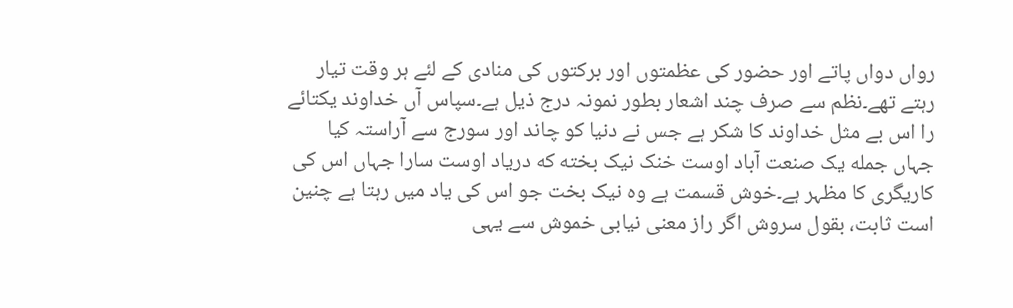رواں دواں پاتے اور حضور کی عظمتوں اور برکتوں کی منادی کے لئے ہر وقت تیار رہتے تھے۔نظم سے صرف چند اشعار بطور نمونہ درج ذیل ہے۔سپاس آں خداوند یکتائے را اس بے مثل خداوند کا شکر ہے جس نے دنیا کو چاند اور سورج سے آراستہ کیا جہاں جمله یک صنعت آباد اوست خنک نیک بخته که دریاد اوست سارا جہاں اس کی کاریگری کا مظہر ہے۔خوش قسمت ہے وہ نیک بخت جو اس کی یاد میں رہتا ہے چنین است ثابت، بقول سروش اگر راز معنی نیابی خموش سے یہی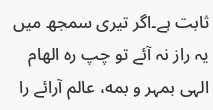ثابت ہے۔اگر تیری سمجھ میں یہ راز نہ آئے تو چپ رہ الهام الہی بمہر و بمه، عالم آرائے را